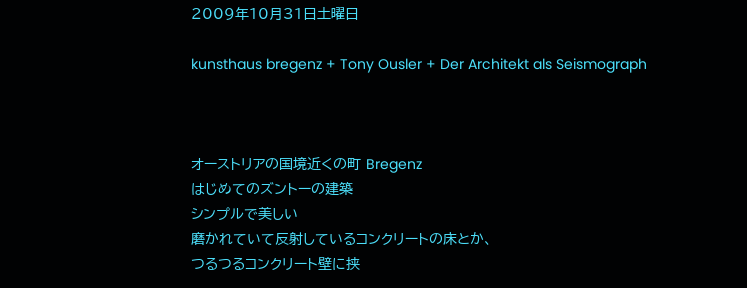2009年10月31日土曜日

kunsthaus bregenz + Tony Ousler + Der Architekt als Seismograph



オーストリアの国境近くの町 Bregenz
はじめてのズントーの建築
シンプルで美しい
磨かれていて反射しているコンクリートの床とか、
つるつるコンクリート壁に挟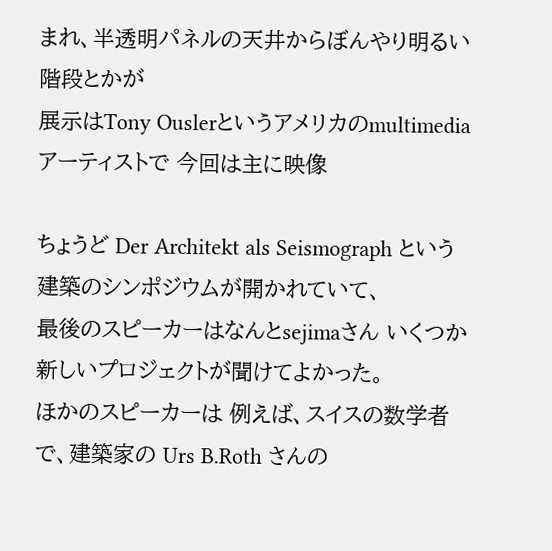まれ、半透明パネルの天井からぼんやり明るい階段とかが
展示はTony Ouslerというアメリカのmultimediaアーティストで 今回は主に映像

ちょうど Der Architekt als Seismograph という建築のシンポジウムが開かれていて、
最後のスピーカーはなんとsejimaさん いくつか新しいプロジェクトが聞けてよかった。
ほかのスピーカーは 例えば、スイスの数学者で、建築家の Urs B.Roth さんの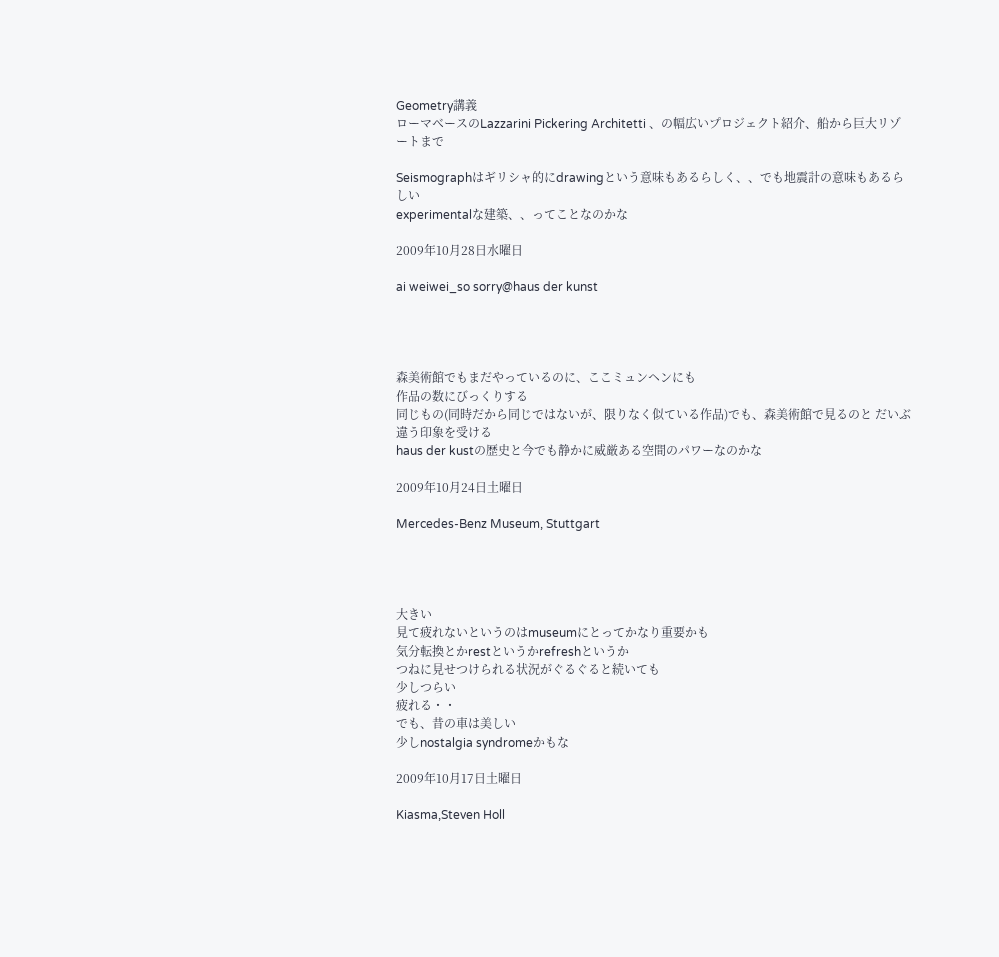Geometry講義
ローマベースのLazzarini Pickering Architetti 、の幅広いプロジェクト紹介、船から巨大リゾートまで

Seismographはギリシャ的にdrawingという意味もあるらしく、、でも地震計の意味もあるらしい
experimentalな建築、、ってことなのかな

2009年10月28日水曜日

ai weiwei_so sorry@haus der kunst




森美術館でもまだやっているのに、ここミュンヘンにも
作品の数にびっくりする
同じもの(同時だから同じではないが、限りなく似ている作品)でも、森美術館で見るのと だいぶ違う印象を受ける
haus der kustの歴史と今でも静かに威厳ある空間のパワーなのかな

2009年10月24日土曜日

Mercedes-Benz Museum, Stuttgart




大きい
見て疲れないというのはmuseumにとってかなり重要かも
気分転換とかrestというかrefreshというか
つねに見せつけられる状況がぐるぐると続いても
少しつらい
疲れる・・
でも、昔の車は美しい
少しnostalgia syndromeかもな

2009年10月17日土曜日

Kiasma,Steven Holl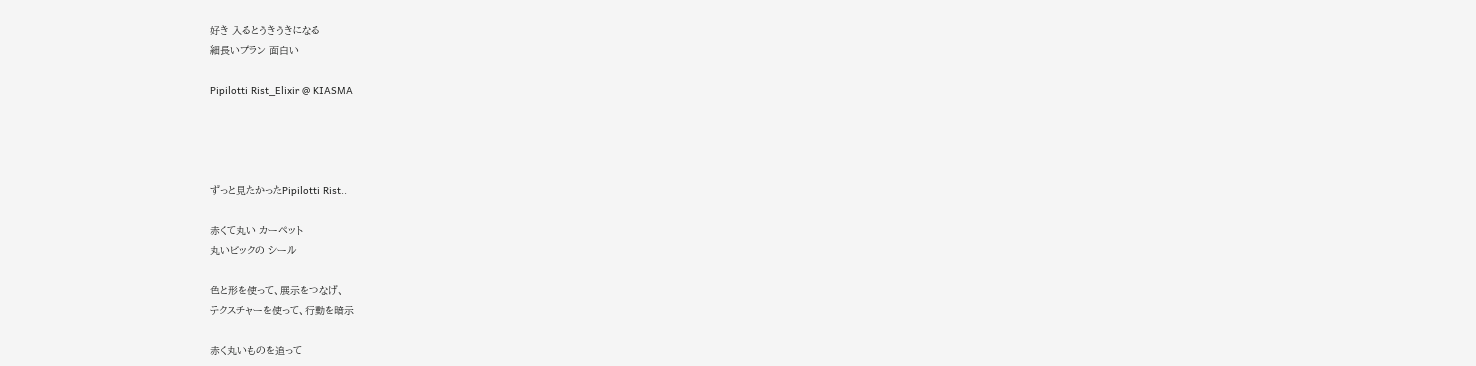好き 入るとうきうきになる
細長いプラン 面白い

Pipilotti Rist_Elixir @ KIASMA




ずっと見たかったPipilotti Rist..

赤くて丸い カーペット
丸いビックの シール

色と形を使って、展示をつなげ、
テクスチャーを使って、行動を暗示

赤く丸いものを追って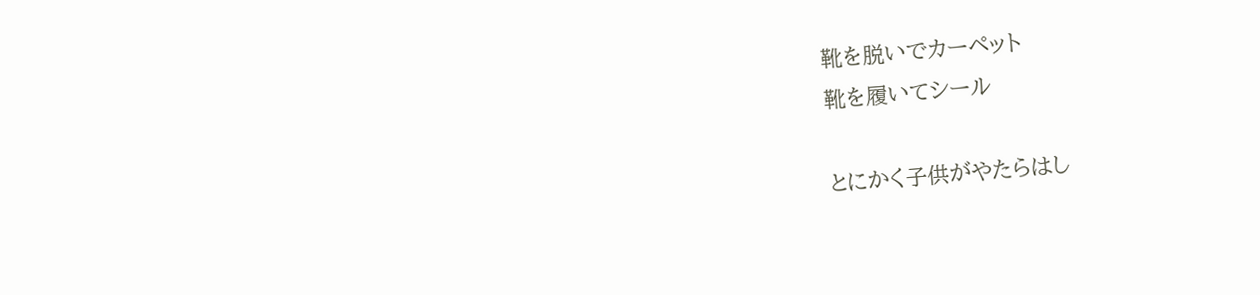靴を脱いでカーペット
靴を履いてシール

とにかく子供がやたらはし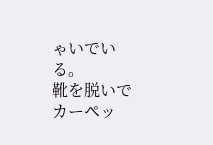ゃいでいる。
靴を脱いでカーペッ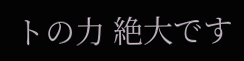トの力 絶大です